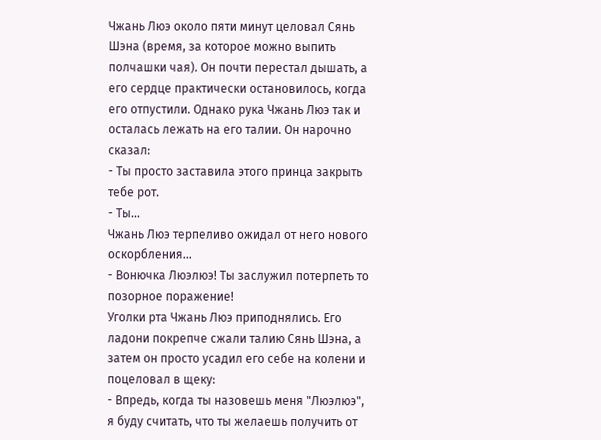Чжань Люэ около пяти минут целовал Сянь Шэна (время, за которое можно выпить полчашки чая). Он почти перестал дышать, а его сердце практически остановилось, когда его отпустили. Однако рука Чжань Люэ так и осталась лежать на его талии. Он нарочно сказал:
- Ты просто заставила этого принца закрыть тебе рот.
- Ты...
Чжань Люэ терпеливо ожидал от него нового оскорбления...
- Вонючка Люэлюэ! Ты заслужил потерпеть то позорное поражение!
Уголки рта Чжань Люэ приподнялись. Его ладони покрепче сжали талию Сянь Шэна, а затем он просто усадил его себе на колени и поцеловал в щеку:
- Впредь, когда ты назовешь меня "Люэлюэ", я буду считать, что ты желаешь получить от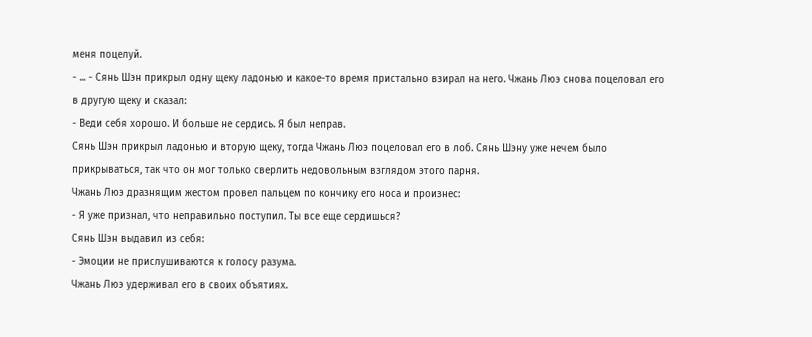меня поцелуй.
- ... - Сянь Шэн прикрыл одну щеку ладонью и какое-то время пристально взирал на него. Чжань Люэ снова поцеловал его в другую щеку и сказал:
- Веди себя хорошо. И больше не сердись. Я был неправ.
Сянь Шэн прикрыл ладонью и вторую щеку, тогда Чжань Люэ поцеловал его в лоб. Сянь Шэну уже нечем было прикрываться, так что он мог только сверлить недовольным взглядом этого парня.
Чжань Люэ дразнящим жестом провел пальцем по кончику его носа и произнес:
- Я уже признал, что неправильно поступил. Ты все еще сердишься?
Сянь Шэн выдавил из себя:
- Эмоции не прислушиваются к голосу разума.
Чжань Люэ удерживал его в своих объятиях.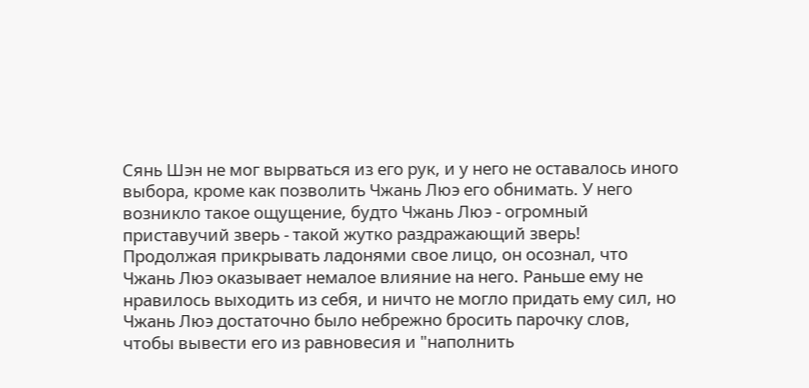Сянь Шэн не мог вырваться из его рук, и у него не оставалось иного выбора, кроме как позволить Чжань Люэ его обнимать. У него возникло такое ощущение, будто Чжань Люэ - огромный приставучий зверь - такой жутко раздражающий зверь!
Продолжая прикрывать ладонями свое лицо, он осознал, что Чжань Люэ оказывает немалое влияние на него. Раньше ему не нравилось выходить из себя, и ничто не могло придать ему сил, но Чжань Люэ достаточно было небрежно бросить парочку слов, чтобы вывести его из равновесия и "наполнить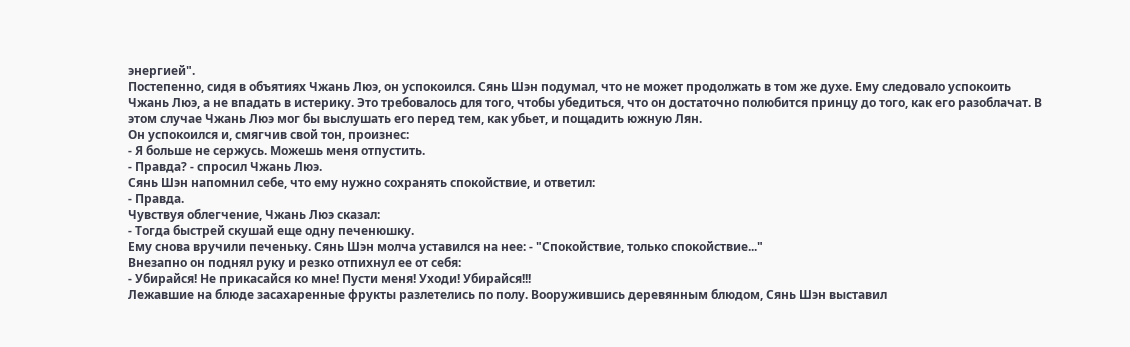энергией".
Постепенно, сидя в объятиях Чжань Люэ, он успокоился. Сянь Шэн подумал, что не может продолжать в том же духе. Ему следовало успокоить Чжань Люэ, а не впадать в истерику. Это требовалось для того, чтобы убедиться, что он достаточно полюбится принцу до того, как его разоблачат. В этом случае Чжань Люэ мог бы выслушать его перед тем, как убьет, и пощадить южную Лян.
Он успокоился и, смягчив свой тон, произнес:
- Я больше не сержусь. Можешь меня отпустить.
- Правда? - спросил Чжань Люэ.
Сянь Шэн напомнил себе, что ему нужно сохранять спокойствие, и ответил:
- Правда.
Чувствуя облегчение, Чжань Люэ сказал:
- Тогда быстрей скушай еще одну печенюшку.
Ему снова вручили печеньку. Сянь Шэн молча уставился на нее: - "Спокойствие, только спокойствие..."
Внезапно он поднял руку и резко отпихнул ее от себя:
- Убирайся! Не прикасайся ко мне! Пусти меня! Уходи! Убирайся!!!
Лежавшие на блюде засахаренные фрукты разлетелись по полу. Вооружившись деревянным блюдом, Сянь Шэн выставил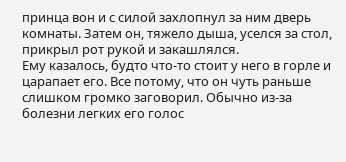принца вон и с силой захлопнул за ним дверь комнаты. Затем он, тяжело дыша, уселся за стол, прикрыл рот рукой и закашлялся.
Ему казалось, будто что-то стоит у него в горле и царапает его. Все потому, что он чуть раньше слишком громко заговорил. Обычно из-за болезни легких его голос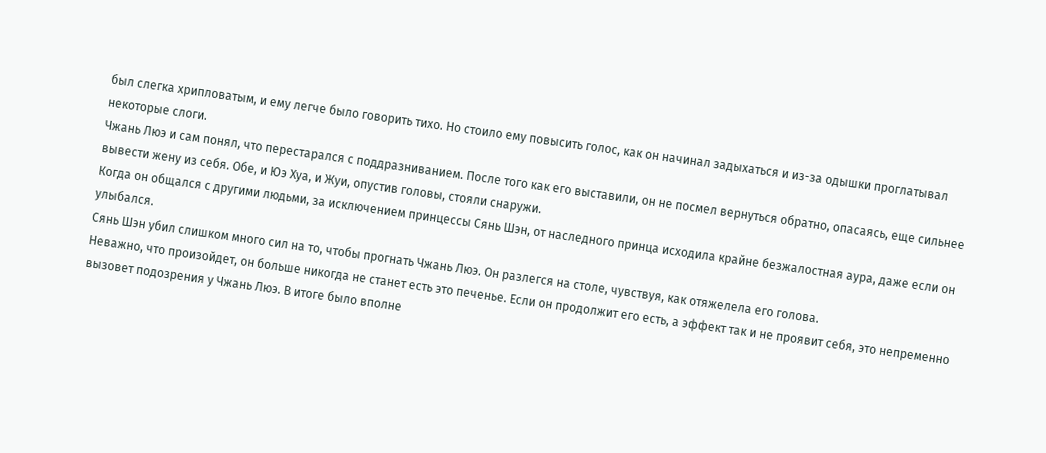был слегка хрипловатым, и ему легче было говорить тихо. Но стоило ему повысить голос, как он начинал задыхаться и из-за одышки проглатывал некоторые слоги.
Чжань Люэ и сам понял, что перестарался с поддразниванием. После того как его выставили, он не посмел вернуться обратно, опасаясь, еще сильнее вывести жену из себя. Обе, и Юэ Хуа, и Жуи, опустив головы, стояли снаружи.
Когда он общался с другими людьми, за исключением принцессы Сянь Шэн, от наследного принца исходила крайне безжалостная аура, даже если он улыбался.
Сянь Шэн убил слишком много сил на то, чтобы прогнать Чжань Люэ. Он разлегся на столе, чувствуя, как отяжелела его голова.
Неважно, что произойдет, он больше никогда не станет есть это печенье. Если он продолжит его есть, а эффект так и не проявит себя, это непременно вызовет подозрения у Чжань Люэ. В итоге было вполне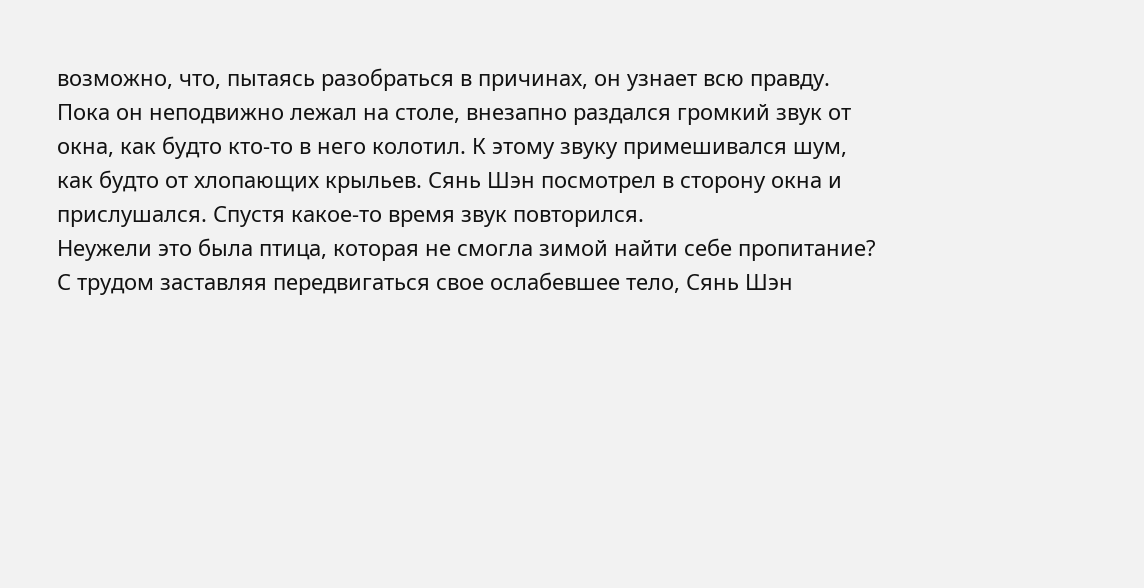возможно, что, пытаясь разобраться в причинах, он узнает всю правду.
Пока он неподвижно лежал на столе, внезапно раздался громкий звук от окна, как будто кто-то в него колотил. К этому звуку примешивался шум, как будто от хлопающих крыльев. Сянь Шэн посмотрел в сторону окна и прислушался. Спустя какое-то время звук повторился.
Неужели это была птица, которая не смогла зимой найти себе пропитание?
С трудом заставляя передвигаться свое ослабевшее тело, Сянь Шэн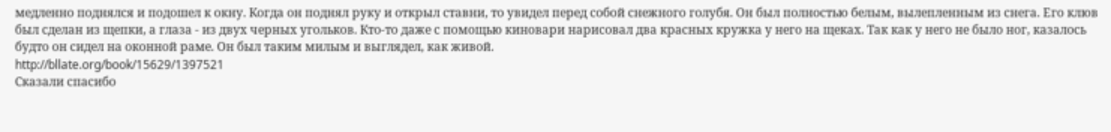медленно поднялся и подошел к окну. Когда он поднял руку и открыл ставни, то увидел перед собой снежного голубя. Он был полностью белым, вылепленным из снега. Его клюв был сделан из щепки, а глаза - из двух черных угольков. Кто-то даже с помощью киновари нарисовал два красных кружка у него на щеках. Так как у него не было ног, казалось будто он сидел на оконной раме. Он был таким милым и выглядел, как живой.
http://bllate.org/book/15629/1397521
Сказали спасибо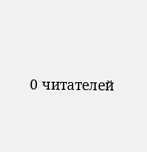0 читателей